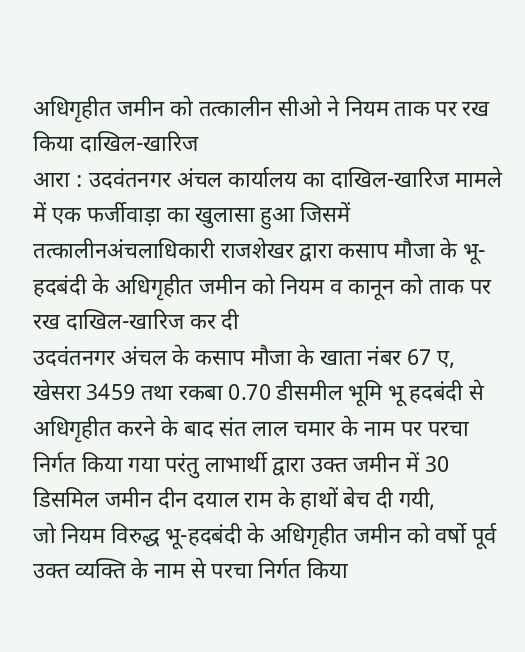अधिगृहीत जमीन को तत्कालीन सीओ ने नियम ताक पर रख किया दाखिल-खारिज
आरा : उदवंतनगर अंचल कार्यालय का दाखिल-खारिज मामले में एक फर्जीवाड़ा का खुलासा हुआ जिसमें तत्कालीनअंचलाधिकारी राजशेखर द्वारा कसाप मौजा के भू-हदबंदी के अधिगृहीत जमीन को नियम व कानून को ताक पर रख दाखिल-खारिज कर दी
उदवंतनगर अंचल के कसाप मौजा के खाता नंबर 67 ए, खेसरा 3459 तथा रकबा 0.70 डीसमील भूमि भू हदबंदी से अधिगृहीत करने के बाद संत लाल चमार के नाम पर परचा निर्गत किया गया परंतु लाभार्थी द्वारा उक्त जमीन में 30 डिसमिल जमीन दीन दयाल राम के हाथों बेच दी गयी,
जो नियम विरुद्ध भू-हदबंदी के अधिगृहीत जमीन को वर्षो पूर्व उक्त व्यक्ति के नाम से परचा निर्गत किया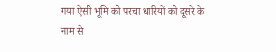गया ऐसी भूमि को परचा धारियों को दूसरे के नाम से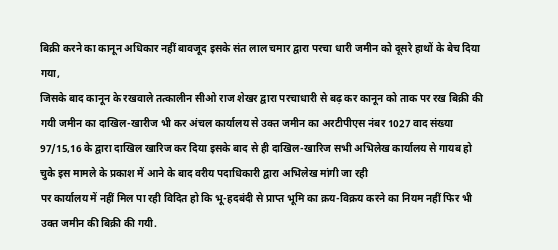बिक्री करने का कानून अधिकार नहीं बावजूद इसके संत लाल चमार द्वारा परचा धारी जमीन को दूसरे हाथों के बेच दिया गया,
जिसके बाद कानून के रखवाले तत्कालीन सीओ राज शेखर द्वारा परचाधारी से बढ़ कर कानून को ताक पर रख बिक्री की गयी जमीन का दाखिल-खारीज भी कर अंचल कार्यालय से उक्त जमीन का अरटीपीएस नंबर 1027 वाद संख्या 97/15,16 के द्वारा दाखिल खारिज कर दिया इसके बाद से ही दाखिल-खारिज सभी अभिलेख कार्यालय से गायब हो चुके इस मामले के प्रकाश में आने के बाद वरीय पदाधिकारी द्वारा अभिलेख मांगी जा रही
पर कार्यालय में नहीं मिल पा रही विदित हो कि भू-हदबंदी से प्राप्त भूमि का क्रय-विक्रय करने का नियम नहीं फिर भी उक्त जमीन की बिक्री की गयी.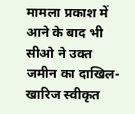मामला प्रकाश में आने के बाद भी सीओ ने उक्त जमीन का दाखिल-खारिज स्वीकृत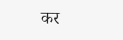कर